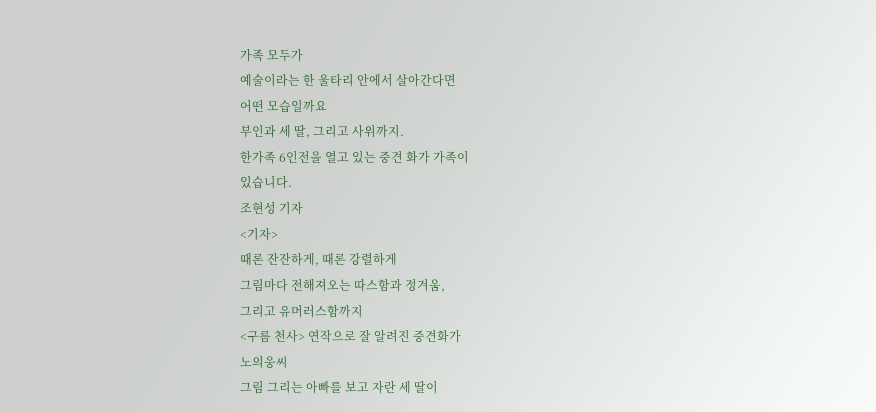가족 모두가
예술이라는 한 울타리 안에서 살아간다면
어떤 모습일까요
부인과 세 딸, 그리고 사위까지.
한가족 6인전을 열고 있는 중견 화가 가족이
있습니다.
조현성 기자
<기자>
때론 잔잔하게, 때론 강렬하게
그림마다 전해져오는 따스함과 정겨움,
그리고 유머러스함까지
<구름 천사> 연작으로 잘 알려진 중견화가
노의웅씨
그림 그리는 아빠를 보고 자란 세 딸이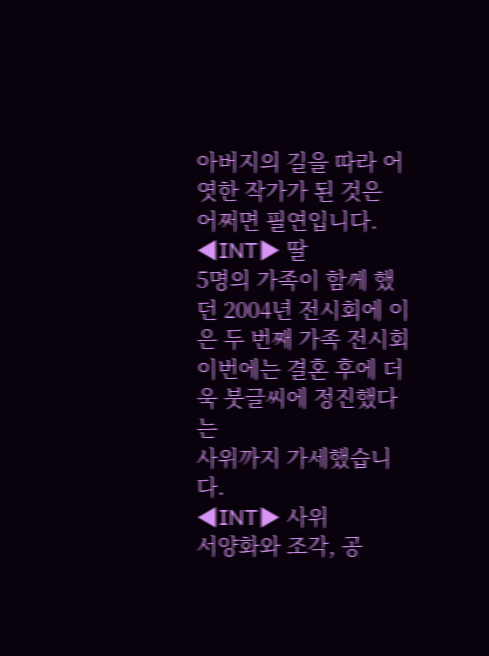아버지의 길을 따라 어엿한 작가가 된 것은
어쩌면 필연입니다.
◀INT▶ 딸
5명의 가족이 함께 했던 2004년 전시회에 이은 두 번째 가족 전시회
이번에는 결혼 후에 더욱 붓글씨에 정진했다는
사위까지 가세했습니다.
◀INT▶ 사위
서양화와 조각, 공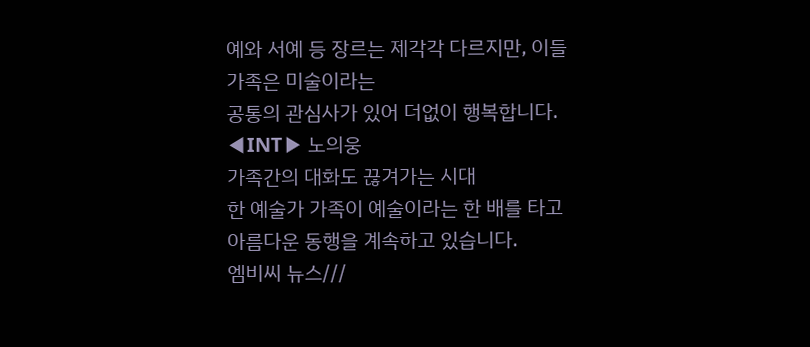예와 서예 등 장르는 제각각 다르지만, 이들 가족은 미술이라는
공통의 관심사가 있어 더없이 행복합니다.
◀INT▶ 노의웅
가족간의 대화도 끊겨가는 시대
한 예술가 가족이 예술이라는 한 배를 타고
아름다운 동행을 계속하고 있습니다.
엠비씨 뉴스///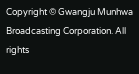Copyright © Gwangju Munhwa Broadcasting Corporation. All rights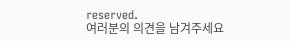reserved.
여러분의 의견을 남겨주세요